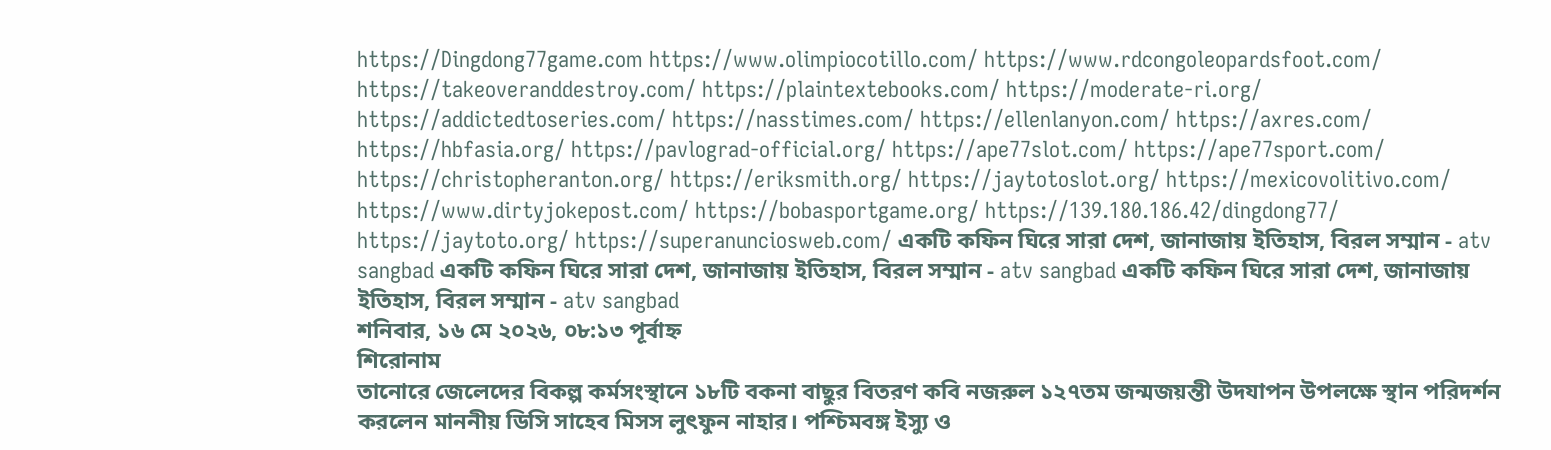https://Dingdong77game.com https://www.olimpiocotillo.com/ https://www.rdcongoleopardsfoot.com/ https://takeoveranddestroy.com/ https://plaintextebooks.com/ https://moderate-ri.org/ https://addictedtoseries.com/ https://nasstimes.com/ https://ellenlanyon.com/ https://axres.com/ https://hbfasia.org/ https://pavlograd-official.org/ https://ape77slot.com/ https://ape77sport.com/ https://christopheranton.org/ https://eriksmith.org/ https://jaytotoslot.org/ https://mexicovolitivo.com/ https://www.dirtyjokepost.com/ https://bobasportgame.org/ https://139.180.186.42/dingdong77/ https://jaytoto.org/ https://superanunciosweb.com/ একটি কফিন ঘিরে সারা দেশ, জানাজায় ইতিহাস, বিরল সম্মান - atv sangbad একটি কফিন ঘিরে সারা দেশ, জানাজায় ইতিহাস, বিরল সম্মান - atv sangbad একটি কফিন ঘিরে সারা দেশ, জানাজায় ইতিহাস, বিরল সম্মান - atv sangbad
শনিবার, ১৬ মে ২০২৬, ০৮:১৩ পূর্বাহ্ন
শিরোনাম
তানোরে জেলেদের বিকল্প কর্মসংস্থানে ১৮টি বকনা বাছুর বিতরণ কবি নজরুল ১২৭তম জন্মজয়ন্তী উদযাপন উপলক্ষে স্থান পরিদর্শন করলেন মাননীয় ডিসি সাহেব মিসস লুৎফুন নাহার। পশ্চিমবঙ্গ ইস্যু ও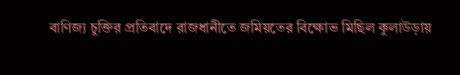বাণিজ্য চুক্তির প্রতিবাদে রাজধানীতে জমিয়তের বিক্ষোভ মিছিল কুলাউড়ায়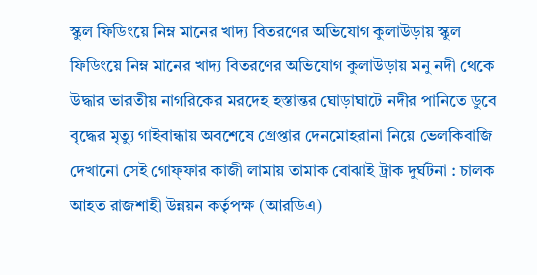স্কুল ফিডিংয়ে নিম্ন মানের খাদ্য বিতরণের অভিযোগ কুলাউড়ায় স্কুল ফিডিংয়ে নিম্ন মানের খাদ্য বিতরণের অভিযোগ কুলাউড়ায় মনু নদী থেকে উদ্ধার ভারতীয় নাগরিকের মরদেহ হস্তান্তর ঘোড়াঘাটে নদীর পানিতে ডুবে বৃদ্ধের মৃত্যু গাইবান্ধায় অবশেষে গ্রেপ্তার দেনমোহরানা নিয়ে ভেলকিবাজি দেখানো সেই গোফ্ফার কাজী লামায় তামাক বোঝাই ট্রাক দুর্ঘটনা : চালক আহত রাজশাহী উন্নয়ন কর্তৃপক্ষ (আরডিএ)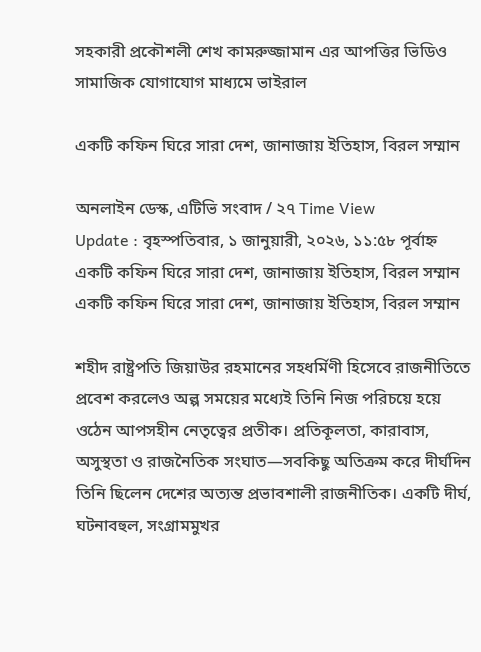সহকারী প্রকৌশলী শেখ কামরুজ্জামান এর আপত্তির ভিডিও সামাজিক যোগাযোগ মাধ্যমে ভাইরাল

একটি কফিন ঘিরে সারা দেশ, জানাজায় ইতিহাস, বিরল সম্মান

অনলাইন ডেস্ক, এটিভি সংবাদ / ২৭ Time View
Update : বৃহস্পতিবার, ১ জানুয়ারী, ২০২৬, ১১:৫৮ পূর্বাহ্ন
একটি কফিন ঘিরে সারা দেশ, জানাজায় ইতিহাস, বিরল সম্মান
একটি কফিন ঘিরে সারা দেশ, জানাজায় ইতিহাস, বিরল সম্মান

শহীদ রাষ্ট্রপতি জিয়াউর রহমানের সহধর্মিণী হিসেবে রাজনীতিতে প্রবেশ করলেও অল্প সময়ের মধ্যেই তিনি নিজ পরিচয়ে হয়ে ওঠেন আপসহীন নেতৃত্বের প্রতীক। প্রতিকূলতা, কারাবাস, অসুস্থতা ও রাজনৈতিক সংঘাত—সবকিছু অতিক্রম করে দীর্ঘদিন তিনি ছিলেন দেশের অত্যন্ত প্রভাবশালী রাজনীতিক। একটি দীর্ঘ, ঘটনাবহুল, সংগ্রামমুখর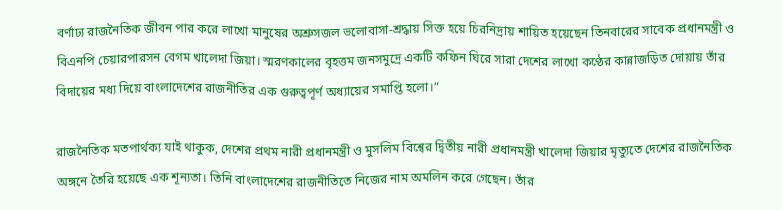বর্ণাঢ্য রাজনৈতিক জীবন পার করে লাখো মানুষের অশ্রুসজল ভলোবাসা-শ্রদ্ধায় সিক্ত হয়ে চিরনিদ্রায় শায়িত হয়েছেন তিনবারের সাবেক প্রধানমন্ত্রী ও বিএনপি চেয়ারপারসন বেগম খালেদা জিয়া। স্মরণকালের বৃহত্তম জনসমুদ্রে একটি কফিন ঘিরে সারা দেশের লাখো কণ্ঠের কান্নাজড়িত দোয়ায় তাঁর বিদায়ের মধ্য দিয়ে বাংলাদেশের রাজনীতির এক গুরুত্বপূর্ণ অধ্যায়ের সমাপ্তি হলো।”

রাজনৈতিক মতপার্থক্য যাই থাকুক, দেশের প্রথম নারী প্রধানমন্ত্রী ও মুসলিম বিশ্বের দ্বিতীয় নারী প্রধানমন্ত্রী খালেদা জিয়ার মৃত্যুতে দেশের রাজনৈতিক অঙ্গনে তৈরি হয়েছে এক শূন্যতা। তিনি বাংলাদেশের রাজনীতিতে নিজের নাম অমলিন করে গেছেন। তাঁর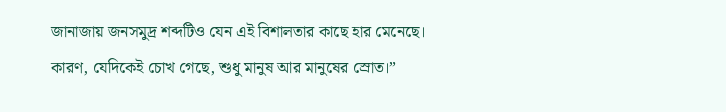জানাজায় জনসমুদ্র শব্দটিও যেন এই বিশালতার কাছে হার মেনেছে। কারণ, যেদিকেই চোখ গেছে, শুধু মানুষ আর মানুষের স্রোত।”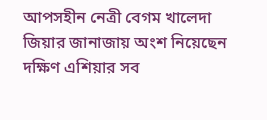আপসহীন নেত্রী বেগম খালেদা জিয়ার জানাজায় অংশ নিয়েছেন দক্ষিণ এশিয়ার সব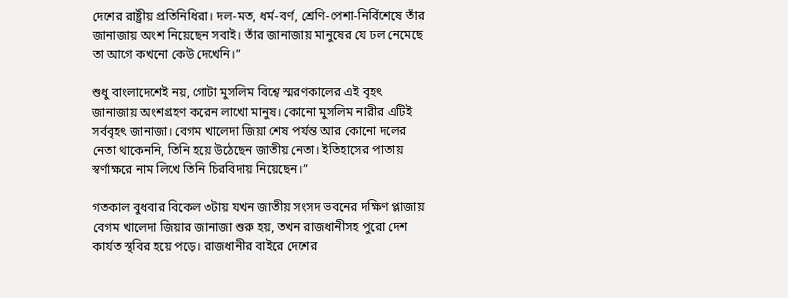দেশের রাষ্ট্রীয় প্রতিনিধিরা। দল-মত, ধর্ম-বর্ণ, শ্রেণি-পেশা-নির্বিশেষে তাঁর জানাজায় অংশ নিয়েছেন সবাই। তাঁর জানাজায় মানুষের যে ঢল নেমেছে তা আগে কখনো কেউ দেখেনি।”

শুধু বাংলাদেশেই নয়, গোটা মুসলিম বিশ্বে স্মরণকালের এই বৃহৎ জানাজায় অংশগ্রহণ করেন লাখো মানুষ। কোনো মুসলিম নারীর এটিই সর্ববৃহৎ জানাজা। বেগম খালেদা জিয়া শেষ পর্যন্ত আর কোনো দলের নেতা থাকেননি, তিনি হয়ে উঠেছেন জাতীয় নেতা। ইতিহাসের পাতায় স্বর্ণাক্ষরে নাম লিখে তিনি চিরবিদায় নিয়েছেন।”

গতকাল বুধবার বিকেল ৩টায় যখন জাতীয় সংসদ ভবনের দক্ষিণ প্লাজায় বেগম খালেদা জিয়ার জানাজা শুরু হয়, তখন রাজধানীসহ পুরো দেশ কার্যত স্থবির হয়ে পড়ে। রাজধানীর বাইরে দেশের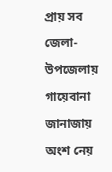প্রায় সব জেলা-উপজেলায় গায়েবানা জানাজায় অংশ নেয়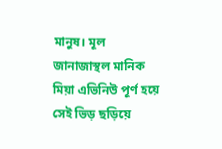মানুষ। মূল জানাজাস্থল মানিক মিয়া এভিনিউ পূর্ণ হয়ে সেই ভিড় ছড়িয়ে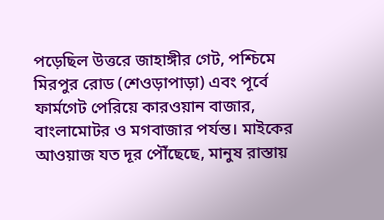পড়েছিল উত্তরে জাহাঙ্গীর গেট, পশ্চিমে মিরপুর রোড (শেওড়াপাড়া) এবং পূর্বে ফার্মগেট পেরিয়ে কারওয়ান বাজার, বাংলামোটর ও মগবাজার পর্যন্ত। মাইকের আওয়াজ যত দূর পৌঁছেছে, মানুষ রাস্তায়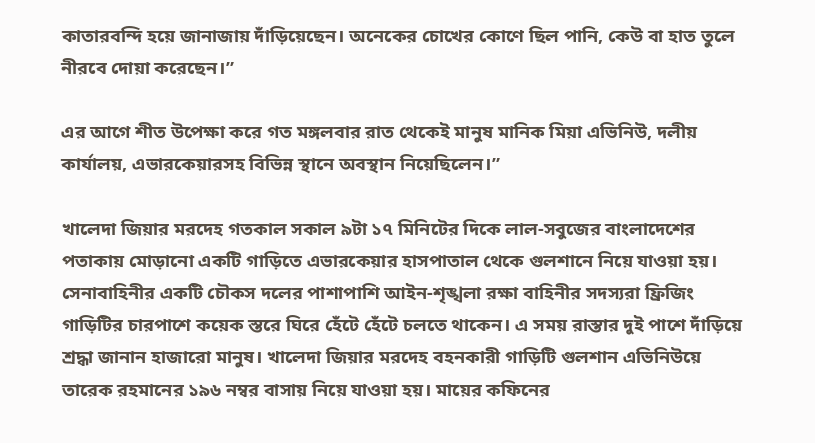কাতারবন্দি হয়ে জানাজায় দাঁড়িয়েছেন। অনেকের চোখের কোণে ছিল পানি, কেউ বা হাত তুলে নীরবে দোয়া করেছেন।”

এর আগে শীত উপেক্ষা করে গত মঙ্গলবার রাত থেকেই মানুষ মানিক মিয়া এভিনিউ, দলীয় কার্যালয়, এভারকেয়ারসহ বিভিন্ন স্থানে অবস্থান নিয়েছিলেন।”

খালেদা জিয়ার মরদেহ গতকাল সকাল ৯টা ১৭ মিনিটের দিকে লাল-সবুজের বাংলাদেশের পতাকায় মোড়ানো একটি গাড়িতে এভারকেয়ার হাসপাতাল থেকে গুলশানে নিয়ে যাওয়া হয়। সেনাবাহিনীর একটি চৌকস দলের পাশাপাশি আইন-শৃঙ্খলা রক্ষা বাহিনীর সদস্যরা ফ্রিজিং গাড়িটির চারপাশে কয়েক স্তরে ঘিরে হেঁটে হেঁটে চলতে থাকেন। এ সময় রাস্তার দুই পাশে দাঁড়িয়ে শ্রদ্ধা জানান হাজারো মানুষ। খালেদা জিয়ার মরদেহ বহনকারী গাড়িটি গুলশান এভিনিউয়ে তারেক রহমানের ১৯৬ নম্বর বাসায় নিয়ে যাওয়া হয়। মায়ের কফিনের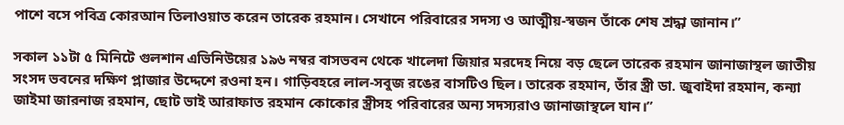পাশে বসে পবিত্র কোরআন তিলাওয়াত করেন তারেক রহমান। সেখানে পরিবারের সদস্য ও আত্মীয়-স্বজন তাঁকে শেষ শ্রদ্ধা জানান।”

সকাল ১১টা ৫ মিনিটে গুলশান এভিনিউয়ের ১৯৬ নম্বর বাসভবন থেকে খালেদা জিয়ার মরদেহ নিয়ে বড় ছেলে তারেক রহমান জানাজাস্থল জাতীয় সংসদ ভবনের দক্ষিণ প্লাজার উদ্দেশে রওনা হন। গাড়িবহরে লাল-সবুজ রঙের বাসটিও ছিল। তারেক রহমান, তাঁর স্ত্রী ডা. জুবাইদা রহমান, কন্যা জাইমা জারনাজ রহমান, ছোট ভাই আরাফাত রহমান কোকোর স্ত্রীসহ পরিবারের অন্য সদস্যরাও জানাজাস্থলে যান।”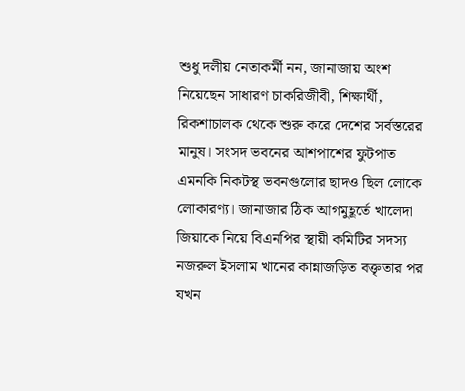শুধু দলীয় নেতাকর্মী নন, জানাজায় অংশ নিয়েছেন সাধারণ চাকরিজীবী, শিক্ষার্থী, রিকশাচালক থেকে শুরু করে দেশের সর্বস্তরের মানুষ। সংসদ ভবনের আশপাশের ফুটপাত এমনকি নিকটস্থ ভবনগুলোর ছাদও ছিল লোকে লোকারণ্য। জানাজার ঠিক আগমুহূর্তে খালেদা জিয়াকে নিয়ে বিএনপির স্থায়ী কমিটির সদস্য নজরুল ইসলাম খানের কান্নাজড়িত বক্তৃতার পর যখন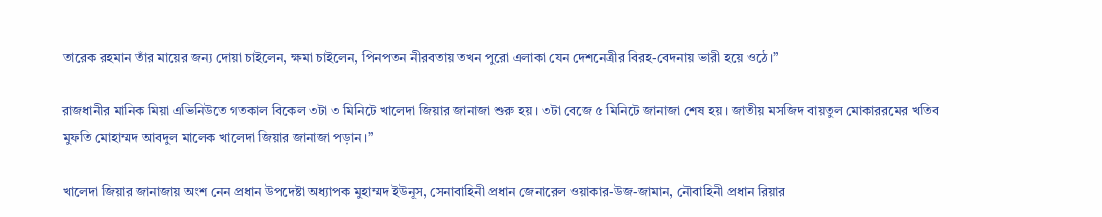তারেক রহমান তাঁর মায়ের জন্য দোয়া চাইলেন, ক্ষমা চাইলেন, পিনপতন নীরবতায় তখন পুরো এলাকা যেন দেশনেত্রীর বিরহ-বেদনায় ভারী হয়ে ওঠে।”

রাজধানীর মানিক মিয়া এভিনিউতে গতকাল বিকেল ৩টা ৩ মিনিটে খালেদা জিয়ার জানাজা শুরু হয়। ৩টা বেজে ৫ মিনিটে জানাজা শেষ হয়। জাতীয় মসজিদ বায়তুল মোকাররমের খতিব মুফতি মোহাম্মদ আবদুল মালেক খালেদা জিয়ার জানাজা পড়ান।”

খালেদা জিয়ার জানাজায় অংশ নেন প্রধান উপদেষ্টা অধ্যাপক মুহাম্মদ ইউনূস, সেনাবাহিনী প্রধান জেনারেল ওয়াকার-উজ-জামান, নৌবাহিনী প্রধান রিয়ার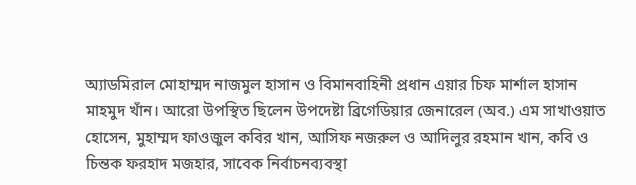অ্যাডমিরাল মোহাম্মদ নাজমুল হাসান ও বিমানবাহিনী প্রধান এয়ার চিফ মার্শাল হাসান মাহমুদ খাঁন। আরো উপস্থিত ছিলেন উপদেষ্টা ব্রিগেডিয়ার জেনারেল (অব.) এম সাখাওয়াত হোসেন, মুহাম্মদ ফাওজুল কবির খান, আসিফ নজরুল ও আদিলুর রহমান খান, কবি ও চিন্তক ফরহাদ মজহার, সাবেক নির্বাচনব্যবস্থা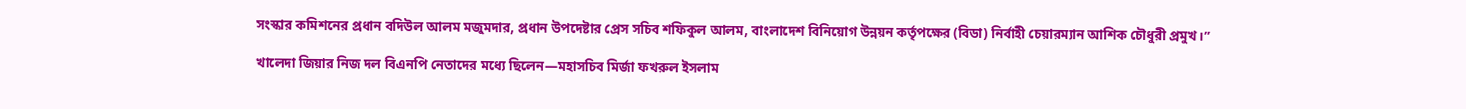সংস্কার কমিশনের প্রধান বদিউল আলম মজুমদার, প্রধান উপদেষ্টার প্রেস সচিব শফিকুল আলম, বাংলাদেশ বিনিয়োগ উন্নয়ন কর্তৃপক্ষের (বিডা) নির্বাহী চেয়ারম্যান আশিক চৌধুরী প্রমুখ।”

খালেদা জিয়ার নিজ দল বিএনপি নেতাদের মধ্যে ছিলেন—মহাসচিব মির্জা ফখরুল ইসলাম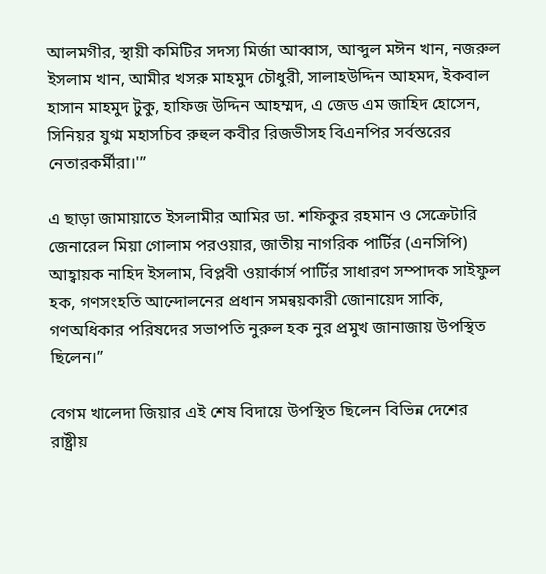আলমগীর, স্থায়ী কমিটির সদস্য মির্জা আব্বাস, আব্দুল মঈন খান, নজরুল ইসলাম খান, আমীর খসরু মাহমুদ চৌধুরী, সালাহউদ্দিন আহমদ, ইকবাল হাসান মাহমুদ টুকু, হাফিজ উদ্দিন আহম্মদ, এ জেড এম জাহিদ হোসেন, সিনিয়র যুগ্ম মহাসচিব রুহুল কবীর রিজভীসহ বিএনপির সর্বস্তরের নেতারকর্মীরা।'”

এ ছাড়া জামায়াতে ইসলামীর আমির ডা. শফিকুর রহমান ও সেক্রেটারি জেনারেল মিয়া গোলাম পরওয়ার, জাতীয় নাগরিক পার্টির (এনসিপি) আহ্বায়ক নাহিদ ইসলাম, বিপ্লবী ওয়ার্কার্স পার্টির সাধারণ সম্পাদক সাইফুল হক, গণসংহতি আন্দোলনের প্রধান সমন্বয়কারী জোনায়েদ সাকি, গণঅধিকার পরিষদের সভাপতি নুরুল হক নুর প্রমুখ জানাজায় উপস্থিত ছিলেন।”

বেগম খালেদা জিয়ার এই শেষ বিদায়ে উপস্থিত ছিলেন বিভিন্ন দেশের রাষ্ট্রীয়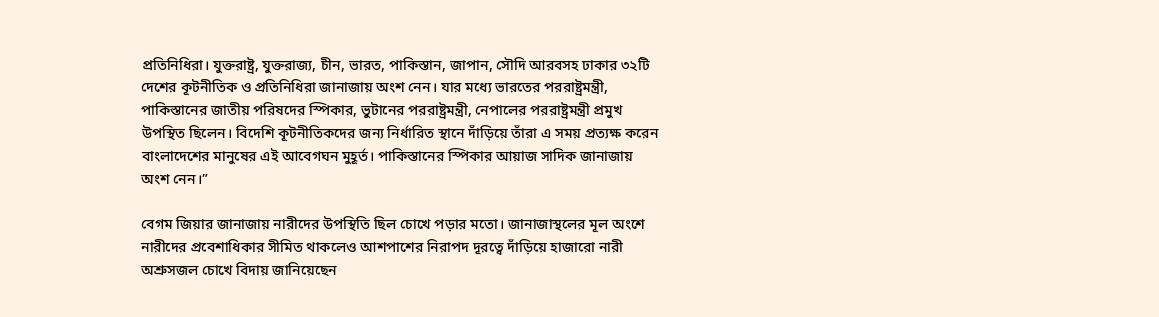প্রতিনিধিরা। যুক্তরাষ্ট্র, যুক্তরাজ্য, চীন, ভারত, পাকিস্তান, জাপান, সৌদি আরবসহ ঢাকার ৩২টি দেশের কূটনীতিক ও প্রতিনিধিরা জানাজায় অংশ নেন। যার মধ্যে ভারতের পররাষ্ট্রমন্ত্রী, পাকিস্তানের জাতীয় পরিষদের স্পিকার, ভুটানের পররাষ্ট্রমন্ত্রী, নেপালের পররাষ্ট্রমন্ত্রী প্রমুখ উপস্থিত ছিলেন। বিদেশি কূটনীতিকদের জন্য নির্ধারিত স্থানে দাঁড়িয়ে তাঁরা এ সময় প্রত্যক্ষ করেন বাংলাদেশের মানুষের এই আবেগঘন মুহূর্ত। পাকিস্তানের স্পিকার আয়াজ সাদিক জানাজায় অংশ নেন।”

বেগম জিয়ার জানাজায় নারীদের উপস্থিতি ছিল চোখে পড়ার মতো। জানাজাস্থলের মূল অংশে নারীদের প্রবেশাধিকার সীমিত থাকলেও আশপাশের নিরাপদ দূরত্বে দাঁড়িয়ে হাজারো নারী অশ্রুসজল চোখে বিদায় জানিয়েছেন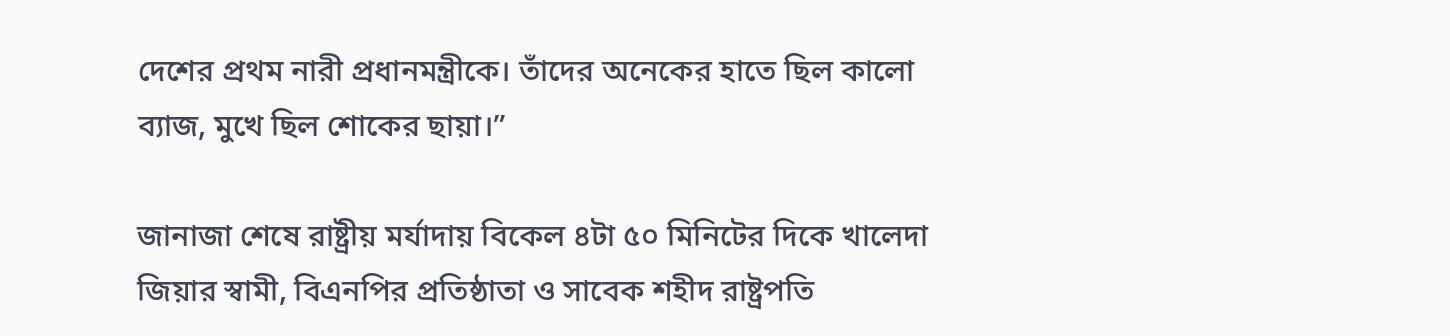দেশের প্রথম নারী প্রধানমন্ত্রীকে। তাঁদের অনেকের হাতে ছিল কালো ব্যাজ, মুখে ছিল শোকের ছায়া।”

জানাজা শেষে রাষ্ট্রীয় মর্যাদায় বিকেল ৪টা ৫০ মিনিটের দিকে খালেদা জিয়ার স্বামী, বিএনপির প্রতিষ্ঠাতা ও সাবেক শহীদ রাষ্ট্রপতি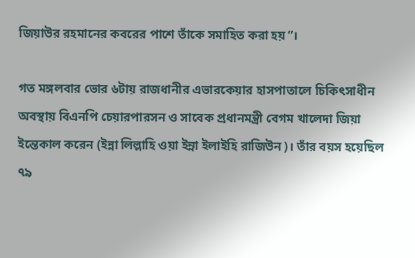জিয়াউর রহমানের কবরের পাশে তাঁকে সমাহিত করা হয়”।

গত মঙ্গলবার ভোর ৬টায় রাজধানীর এভারকেয়ার হাসপাতালে চিকিৎসাধীন অবস্থায় বিএনপি চেয়ারপারসন ও সাবেক প্রধানমন্ত্রী বেগম খালেদা জিয়া ইন্তেকাল করেন (ইন্না লিল্লাহি ওয়া ইন্না ইলাইহি রাজিউন)। তাঁর বয়স হয়েছিল ৭৯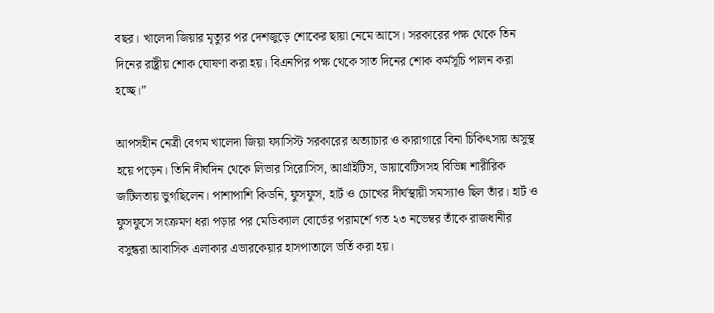বছর। খালেদা জিয়ার মৃত্যুর পর দেশজুড়ে শোকের ছায়া নেমে আসে। সরকারের পক্ষ থেকে তিন দিনের রাষ্ট্রীয় শোক ঘোষণা করা হয়। বিএনপির পক্ষ থেকে সাত দিনের শোক কর্মসূচি পালন করা হচ্ছে।”

আপসহীন নেত্রী বেগম খালেদা জিয়া ফ্যাসিস্ট সরকারের অত্যাচার ও কারাগারে বিনা চিকিৎসায় অসুস্থ হয়ে পড়েন। তিনি দীর্ঘদিন থেকে লিভার সিরোসিস, আর্থ্রাইটিস, ডায়াবেটিসসহ বিভিন্ন শারীরিক জটিলতায় ভুগছিলেন। পাশাপাশি কিডনি, ফুসফুস, হার্ট ও চোখের দীর্ঘস্থায়ী সমস্যাও ছিল তাঁর। হার্ট ও ফুসফুসে সংক্রমণ ধরা পড়ার পর মেডিক্যাল বোর্ডের পরামর্শে গত ২৩ নভেম্বর তাঁকে রাজধানীর বসুন্ধরা আবাসিক এলাকার এভারকেয়ার হাসপাতালে ভর্তি করা হয়।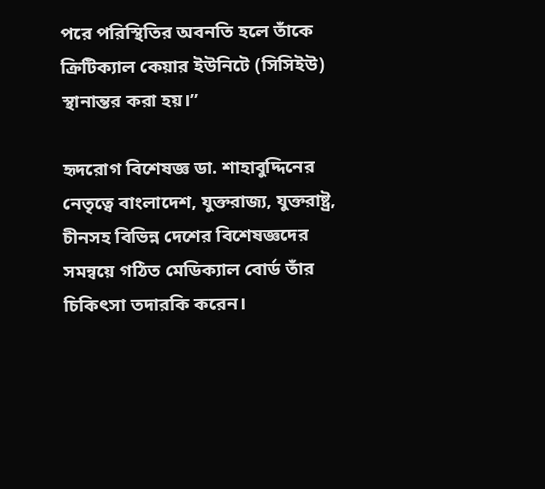পরে পরিস্থিতির অবনতি হলে তাঁকে ক্রিটিক্যাল কেয়ার ইউনিটে (সিসিইউ) স্থানান্তর করা হয়।”

হৃদরোগ বিশেষজ্ঞ ডা. শাহাবুদ্দিনের নেতৃত্বে বাংলাদেশ, যুক্তরাজ্য, যুক্তরাষ্ট্র, চীনসহ বিভিন্ন দেশের বিশেষজ্ঞদের সমন্বয়ে গঠিত মেডিক্যাল বোর্ড তাঁর চিকিৎসা তদারকি করেন।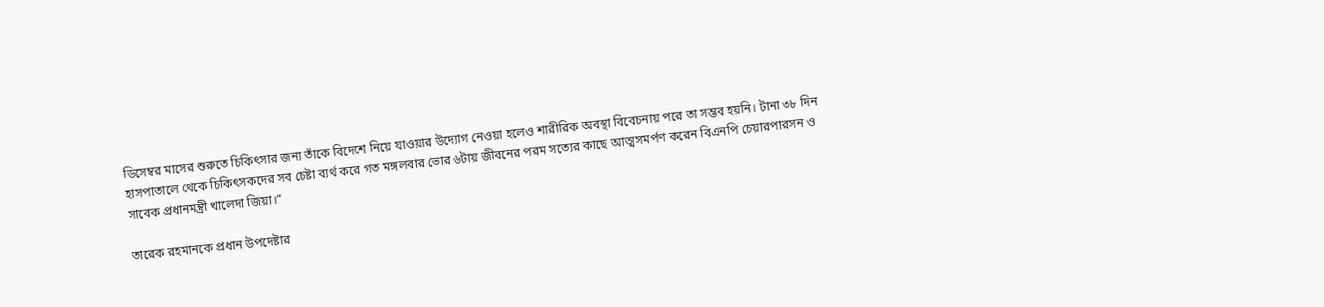ডিসেম্বর মাসের শুরুতে চিকিৎসার জন্য তাঁকে বিদেশে নিয়ে যাওয়ার উদ্যোগ নেওয়া হলেও শারীরিক অবস্থা বিবেচনায় পরে তা সম্ভব হয়নি। টানা ৩৮ দিন হাসপাতালে থেকে চিকিৎসকদের সব চেষ্টা ব্যর্থ করে গত মঙ্গলবার ভোর ৬টায় জীবনের পরম সত্যের কাছে আত্মসমর্পণ করেন বিএনপি চেয়ারপারসন ও সাবেক প্রধানমন্ত্রী খালেদা জিয়া।”

তারেক রহমানকে প্রধান উপদেষ্টার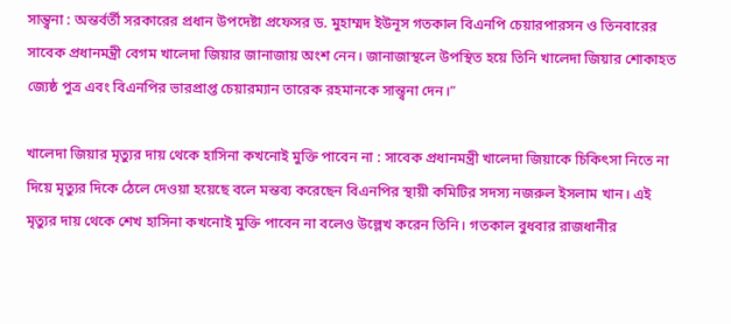সান্ত্বনা : অন্তর্বর্তী সরকারের প্রধান উপদেষ্টা প্রফেসর ড. মুহাম্মদ ইউনূস গতকাল বিএনপি চেয়ারপারসন ও তিনবারের সাবেক প্রধানমন্ত্রী বেগম খালেদা জিয়ার জানাজায় অংশ নেন। জানাজাস্থলে উপস্থিত হয়ে তিনি খালেদা জিয়ার শোকাহত জ্যেষ্ঠ পুত্র এবং বিএনপির ভারপ্রাপ্ত চেয়ারম্যান তারেক রহমানকে সান্ত্বনা দেন।”

খালেদা জিয়ার মৃত্যুর দায় থেকে হাসিনা কখনোই মুক্তি পাবেন না : সাবেক প্রধানমন্ত্রী খালেদা জিয়াকে চিকিৎসা নিতে না দিয়ে মৃত্যুর দিকে ঠেলে দেওয়া হয়েছে বলে মন্তব্য করেছেন বিএনপির স্থায়ী কমিটির সদস্য নজরুল ইসলাম খান। এই মৃত্যুর দায় থেকে শেখ হাসিনা কখনোই মুক্তি পাবেন না বলেও উল্লেখ করেন তিনি। গতকাল বুধবার রাজধানীর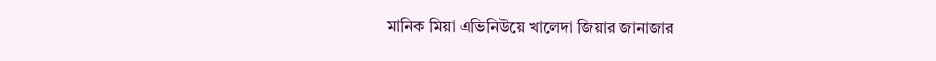মানিক মিয়া এভিনিউয়ে খালেদা জিয়ার জানাজার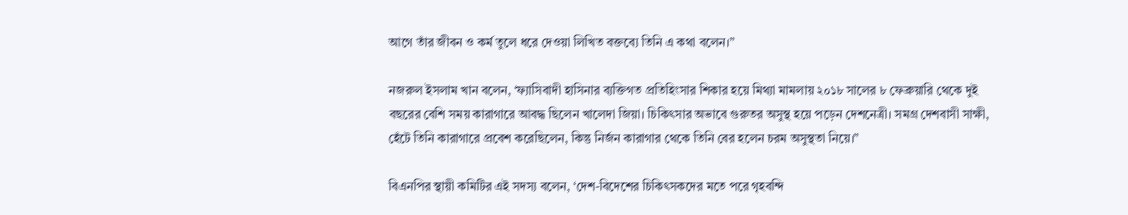আগে তাঁর জীবন ও কর্ম তুলে ধরে দেওয়া লিখিত বক্তব্যে তিনি এ কথা বলেন।”

নজরুল ইসলাম খান বলেন, ‘ফ্যাসিবাদী হাসিনার ব্যক্তিগত প্রতিহিংসার শিকার হয়ে মিথ্যা মামলায় ২০১৮ সালের ৮ ফেব্রুয়ারি থেকে দুই বছরের বেশি সময় কারাগারে আবদ্ধ ছিলেন খালেদা জিয়া। চিকিৎসার অভাবে গুরুতর অসুস্থ হয়ে পড়েন দেশনেত্রী। সমগ্র দেশবাসী সাক্ষী, হেঁটে তিনি কারাগারে প্রবেশ করেছিলেন, কিন্তু নির্জন কারাগার থেকে তিনি বের হলেন চরম অসুস্থতা নিয়ে।”

বিএনপির স্থায়ী কমিটির এই সদস্য বলেন, ‘দেশ-বিদেশের চিকিৎসকদের মতে পরে গৃহবন্দি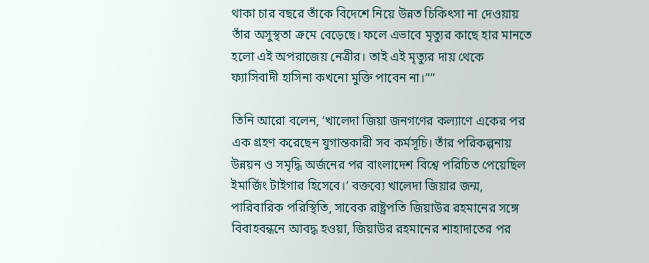থাকা চার বছরে তাঁকে বিদেশে নিয়ে উন্নত চিকিৎসা না দেওয়ায় তাঁর অসুস্থতা ক্রমে বেড়েছে। ফলে এভাবে মৃত্যুর কাছে হার মানতে হলো এই অপরাজেয় নেত্রীর। তাই এই মৃত্যুর দায় থেকে ফ্যাসিবাদী হাসিনা কখনো মুক্তি পাবেন না।””

তিনি আরো বলেন, ‘খালেদা জিয়া জনগণের কল্যাণে একের পর এক গ্রহণ করেছেন যুগান্তকারী সব কর্মসূচি। তাঁর পরিকল্পনায় উন্নয়ন ও সমৃদ্ধি অর্জনের পর বাংলাদেশ বিশ্বে পরিচিত পেয়েছিল ইমার্জিং টাইগার হিসেবে।’ বক্তব্যে খালেদা জিয়ার জন্ম, পারিবারিক পরিস্থিতি, সাবেক রাষ্ট্রপতি জিয়াউর রহমানের সঙ্গে বিবাহবন্ধনে আবদ্ধ হওয়া, জিয়াউর রহমানের শাহাদাতের পর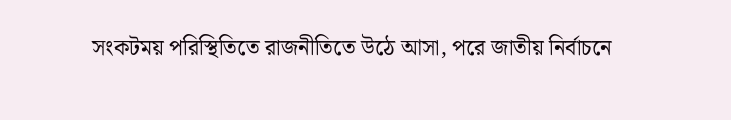সংকটময় পরিস্থিতিতে রাজনীতিতে উঠে আসা, পরে জাতীয় নির্বাচনে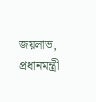জয়লাভ, প্রধানমন্ত্রী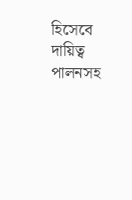হিসেবে দায়িত্ব পালনসহ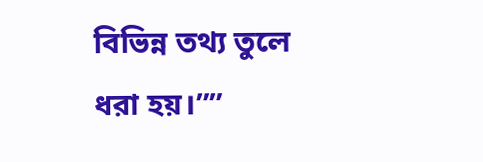বিভিন্ন তথ্য তুলে ধরা হয়।””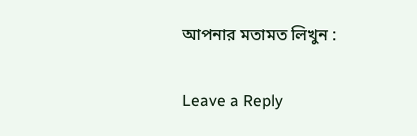আপনার মতামত লিখুন :

Leave a Reply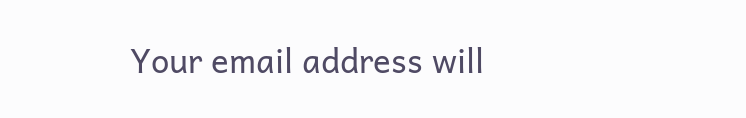Your email address will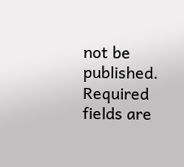not be published. Required fields are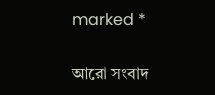marked *

আরো সংবাদ